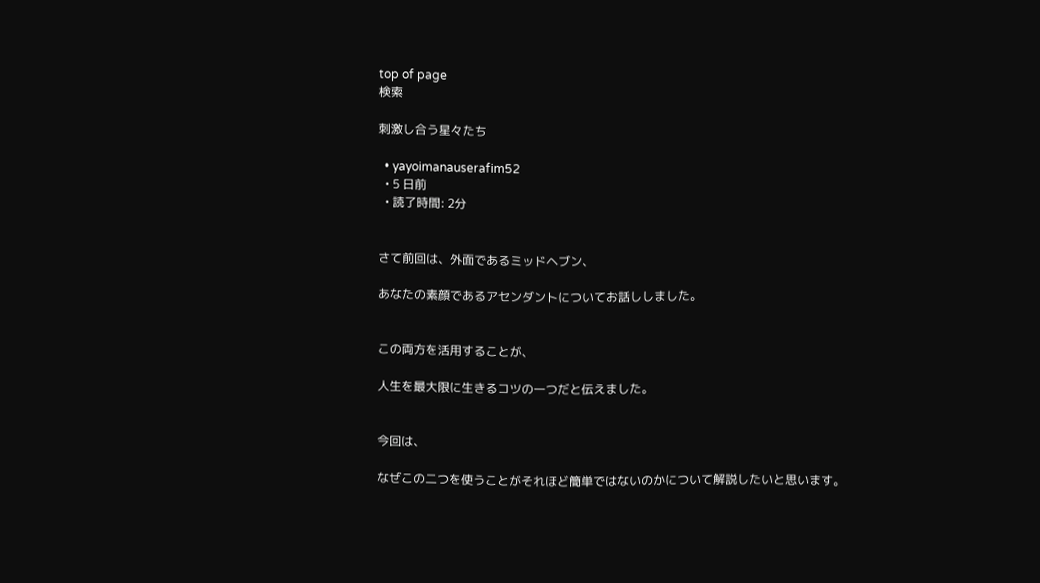top of page
検索

刺激し合う星々たち

  • yayoimanauserafim52
  • 5 日前
  • 読了時間: 2分


さて前回は、外面であるミッドヘブン、

あなたの素顔であるアセンダントについてお話ししました。


この両方を活用することが、

人生を最大限に生きるコツの一つだと伝えました。


今回は、

なぜこの二つを使うことがそれほど簡単ではないのかについて解説したいと思います。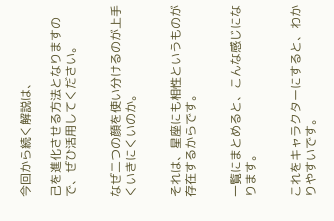今回から続く解説は、

己を進化させる方法となりますので、ぜひ活用してください。


なぜ二つの顔を使い分けるのが上手くいきにくいのか。


それは、星座にも相性というものが存在するからです。


一覧にまとめると、こんな感じになります。


これをキャラクターにすると、わかりやすいです。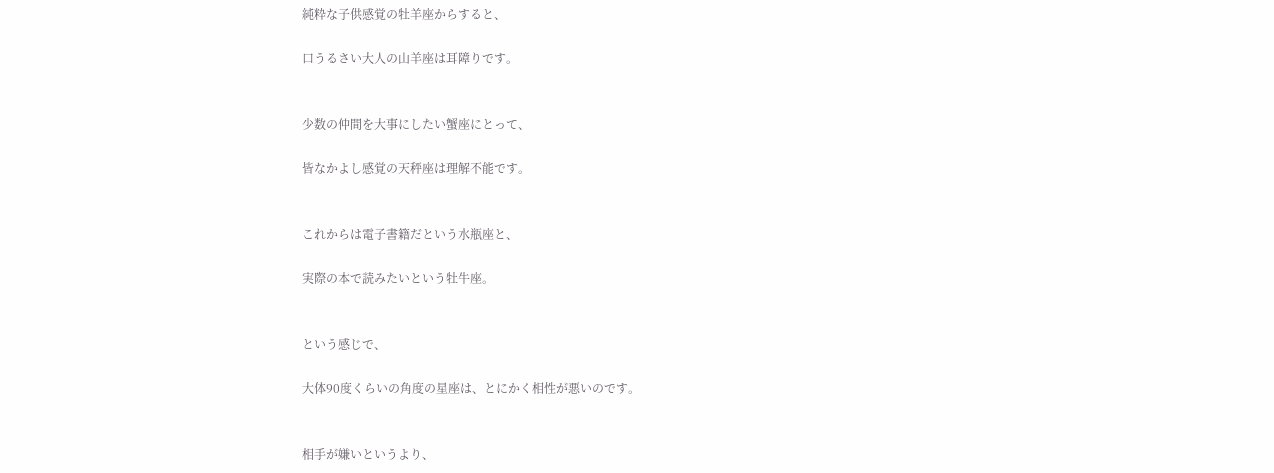純粋な子供感覚の牡羊座からすると、

口うるさい大人の山羊座は耳障りです。


少数の仲間を大事にしたい蟹座にとって、

皆なかよし感覚の天秤座は理解不能です。


これからは電子書籍だという水瓶座と、

実際の本で読みたいという牡牛座。


という感じで、

大体90度くらいの角度の星座は、とにかく相性が悪いのです。


相手が嫌いというより、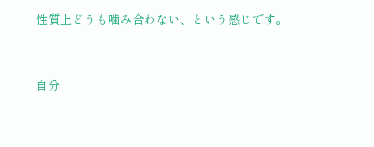性質上どうも噛み合わない、という感じです。


自分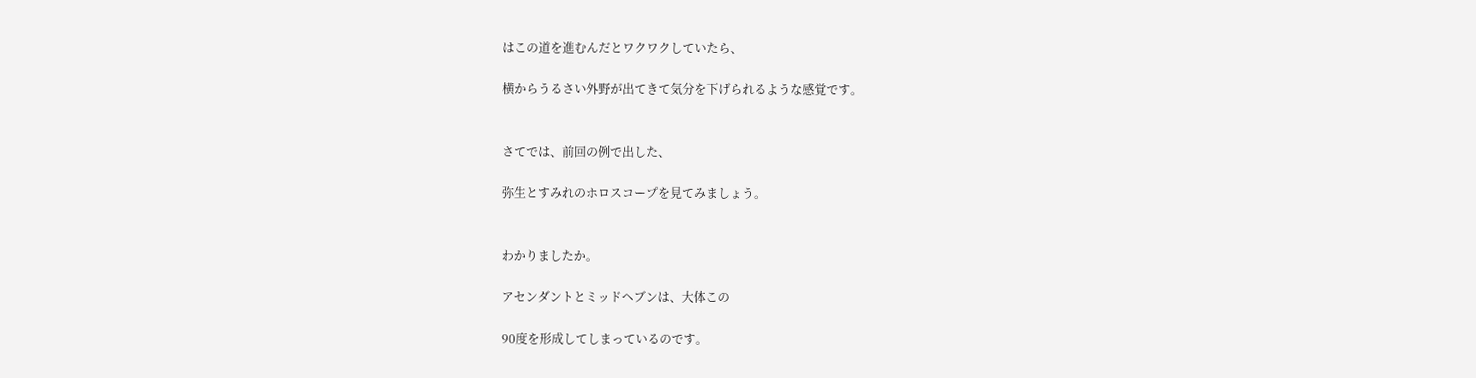はこの道を進むんだとワクワクしていたら、

横からうるさい外野が出てきて気分を下げられるような感覚です。


さてでは、前回の例で出した、

弥生とすみれのホロスコープを見てみましょう。


わかりましたか。

アセンダントとミッドヘブンは、大体この

90度を形成してしまっているのです。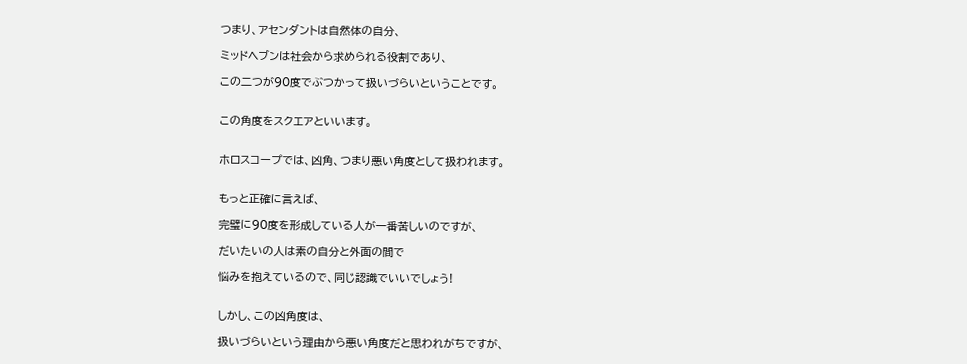つまり、アセンダントは自然体の自分、

ミッドヘブンは社会から求められる役割であり、

この二つが90度でぶつかって扱いづらいということです。


この角度をスクエアといいます。


ホロスコープでは、凶角、つまり悪い角度として扱われます。


もっと正確に言えば、

完璧に90度を形成している人が一番苦しいのですが、

だいたいの人は素の自分と外面の間で

悩みを抱えているので、同じ認識でいいでしょう!


しかし、この凶角度は、

扱いづらいという理由から悪い角度だと思われがちですが、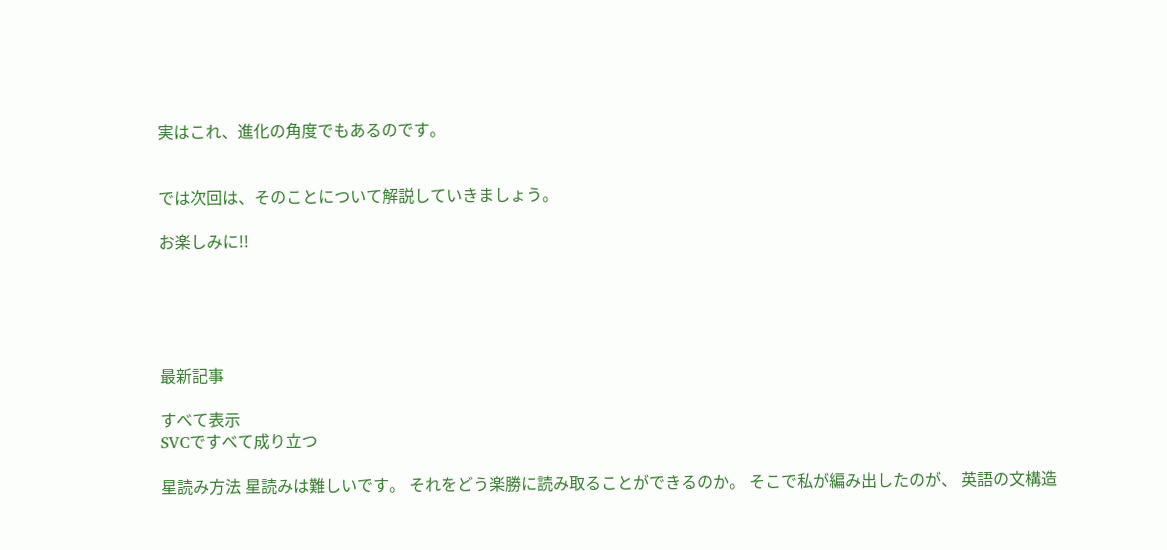実はこれ、進化の角度でもあるのです。


では次回は、そのことについて解説していきましょう。

お楽しみに!!





最新記事

すべて表示
SVCですべて成り立つ

星読み方法 星読みは難しいです。 それをどう楽勝に読み取ることができるのか。 そこで私が編み出したのが、 英語の文構造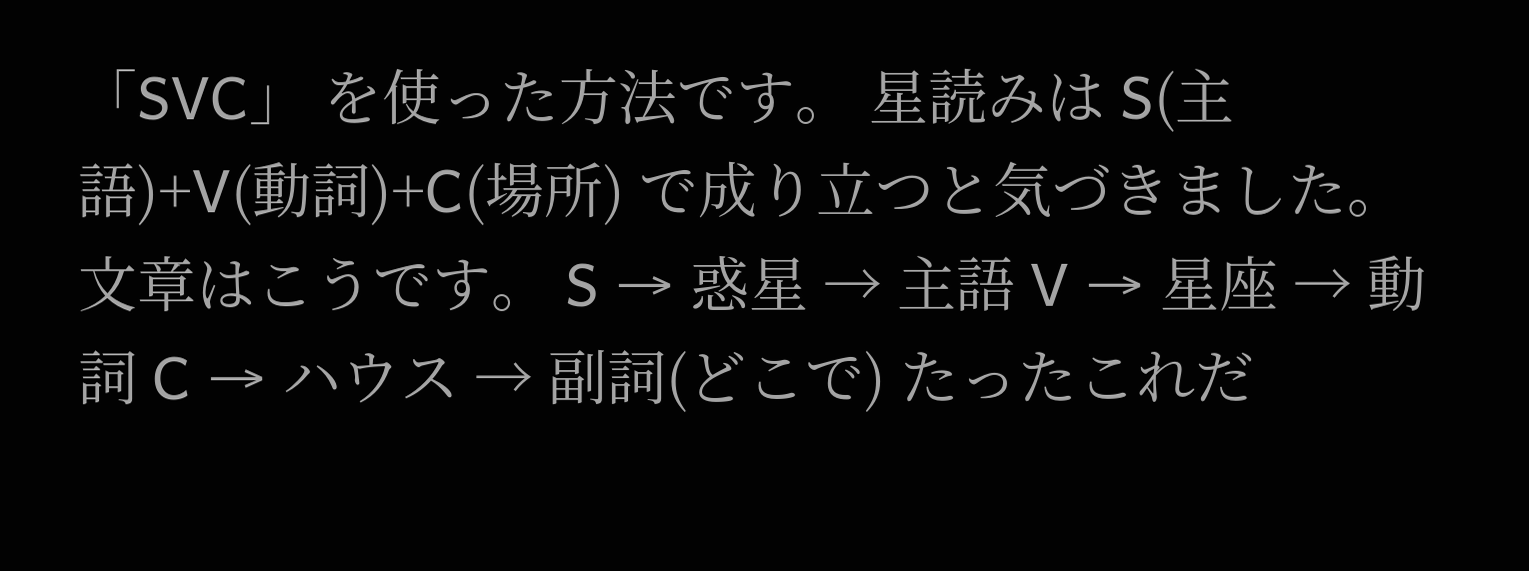「SVC」 を使った方法です。 星読みは S(主語)+V(動詞)+C(場所) で成り立つと気づきました。 文章はこうです。 S → 惑星 → 主語 V → 星座 → 動詞 C → ハウス → 副詞(どこで) たったこれだ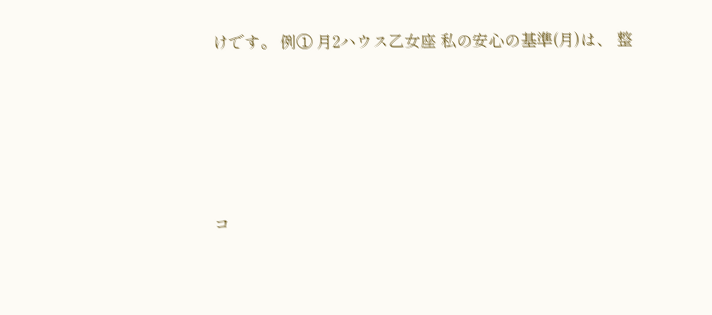けです。 例① 月2ハウス乙女座 私の安心の基準(月)は、 整





コ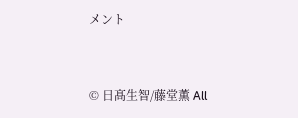メント


© 日髙生智/藤堂薫 All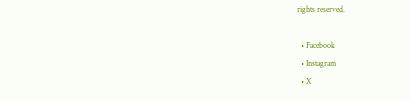rights reserved.

  • Facebook
  • Instagram
  • X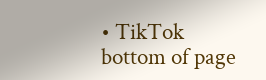• TikTok
bottom of page